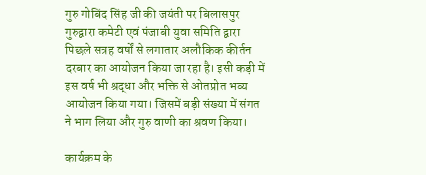गुरु गोबिंद सिंह जी की जयंती पर बिलासपुर गुरुद्वारा कमेटी एवं पंजाबी युवा समिति द्वारा पिछले सत्रह वर्षों से लगातार अलौकिक कीर्तन दरबार का आयोजन किया जा रहा है। इसी कड़ी में इस वर्ष भी श्रद्धा और भक्ति से ओतप्रोत भव्य आयोजन किया गया। जिसमें बड़ी संख्या में संगत ने भाग लिया और गुरु वाणी का श्रवण किया।

कार्यक्रम के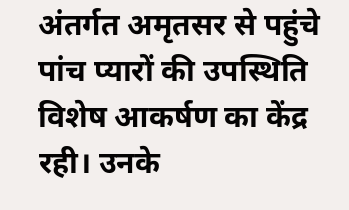अंतर्गत अमृतसर से पहुंचे पांच प्यारों की उपस्थिति विशेष आकर्षण का केंद्र रही। उनके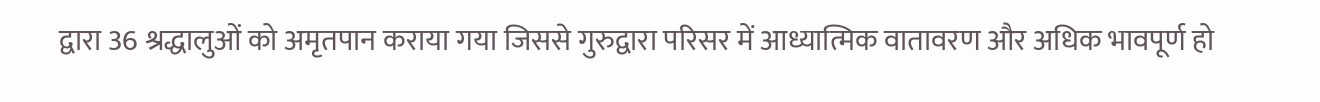द्वारा 36 श्रद्धालुओं को अमृतपान कराया गया जिससे गुरुद्वारा परिसर में आध्यात्मिक वातावरण और अधिक भावपूर्ण हो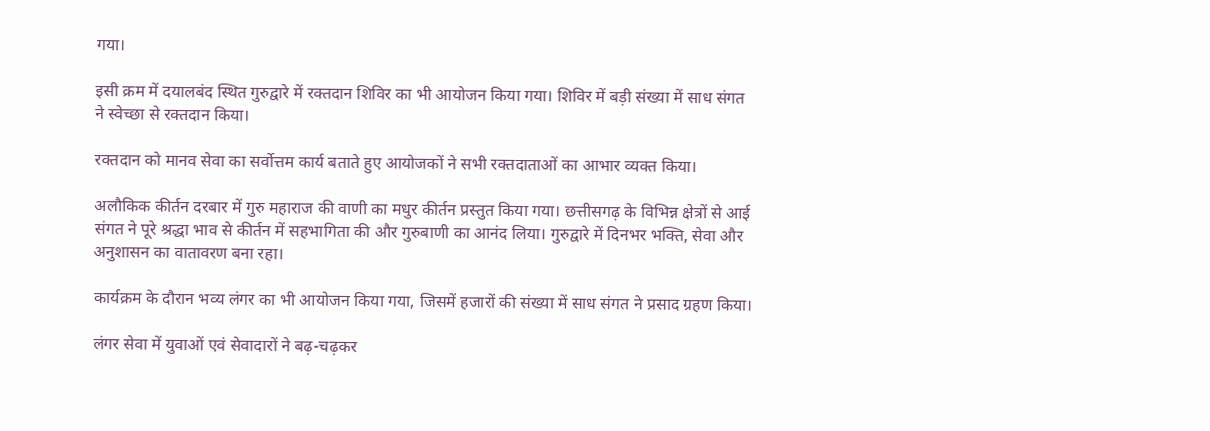गया।

इसी क्रम में दयालबंद स्थित गुरुद्वारे में रक्तदान शिविर का भी आयोजन किया गया। शिविर में बड़ी संख्या में साध संगत ने स्वेच्छा से रक्तदान किया।

रक्तदान को मानव सेवा का सर्वोत्तम कार्य बताते हुए आयोजकों ने सभी रक्तदाताओं का आभार व्यक्त किया।

अलौकिक कीर्तन दरबार में गुरु महाराज की वाणी का मधुर कीर्तन प्रस्तुत किया गया। छत्तीसगढ़ के विभिन्न क्षेत्रों से आई संगत ने पूरे श्रद्धा भाव से कीर्तन में सहभागिता की और गुरुबाणी का आनंद लिया। गुरुद्वारे में दिनभर भक्ति, सेवा और अनुशासन का वातावरण बना रहा।

कार्यक्रम के दौरान भव्य लंगर का भी आयोजन किया गया, जिसमें हजारों की संख्या में साध संगत ने प्रसाद ग्रहण किया।

लंगर सेवा में युवाओं एवं सेवादारों ने बढ़-चढ़कर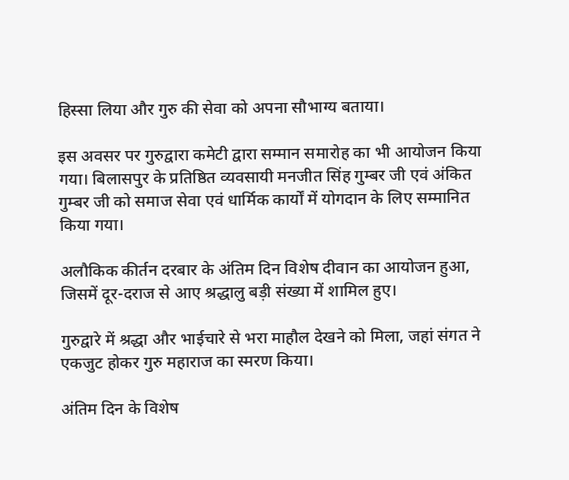हिस्सा लिया और गुरु की सेवा को अपना सौभाग्य बताया।

इस अवसर पर गुरुद्वारा कमेटी द्वारा सम्मान समारोह का भी आयोजन किया गया। बिलासपुर के प्रतिष्ठित व्यवसायी मनजीत सिंह गुम्बर जी एवं अंकित गुम्बर जी को समाज सेवा एवं धार्मिक कार्यों में योगदान के लिए सम्मानित किया गया।

अलौकिक कीर्तन दरबार के अंतिम दिन विशेष दीवान का आयोजन हुआ, जिसमें दूर-दराज से आए श्रद्धालु बड़ी संख्या में शामिल हुए।

गुरुद्वारे में श्रद्धा और भाईचारे से भरा माहौल देखने को मिला, जहां संगत ने एकजुट होकर गुरु महाराज का स्मरण किया।

अंतिम दिन के विशेष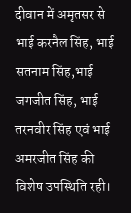दीवान में अमृतसर से भाई करनैल सिंह, भाई सतनाम सिंह,भाई जगजीत सिंह, भाई तरनवीर सिंह एवं भाई अमरजीत सिंह की विशेष उपस्थिति रही।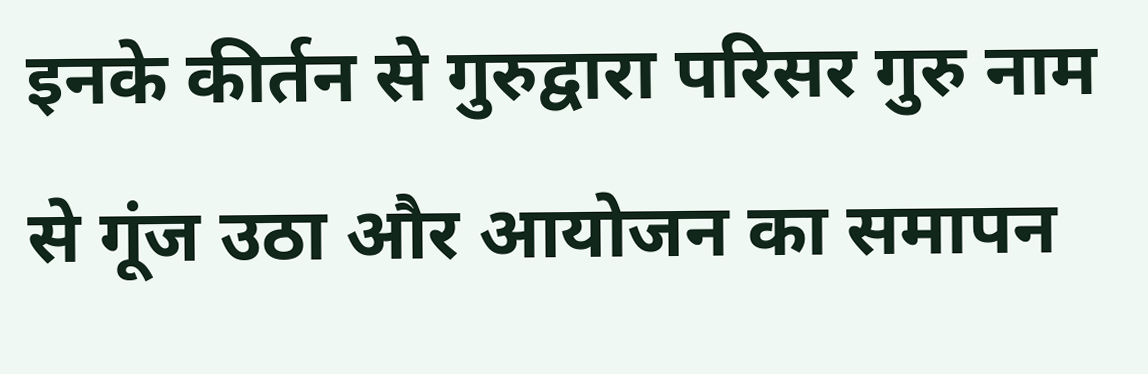इनके कीर्तन से गुरुद्वारा परिसर गुरु नाम से गूंज उठा और आयोजन का समापन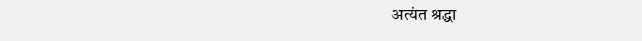अत्यंत श्रद्धा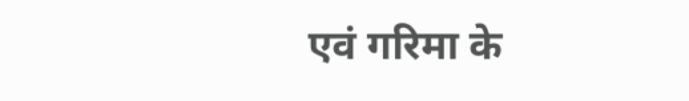एवं गरिमा के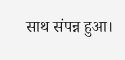साथ संपन्न हुआ।